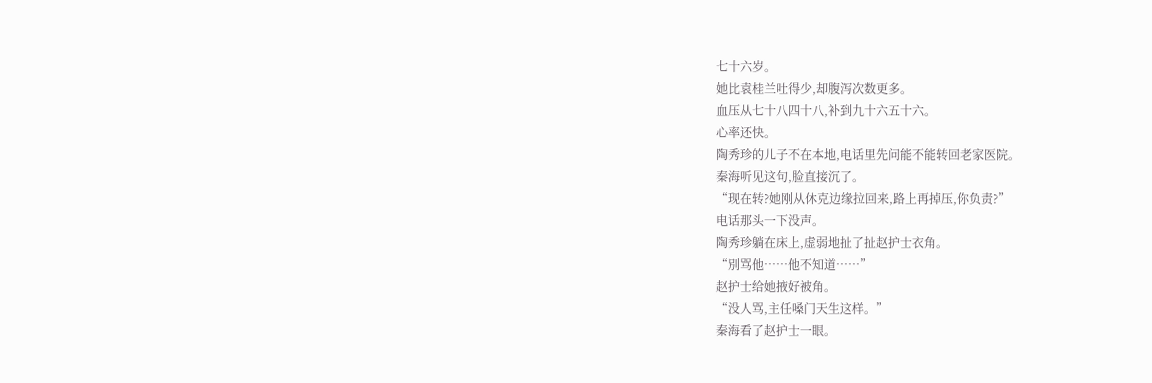七十六岁。
她比袁桂兰吐得少,却腹泻次数更多。
血压从七十八四十八,补到九十六五十六。
心率还快。
陶秀珍的儿子不在本地,电话里先问能不能转回老家医院。
秦海听见这句,脸直接沉了。
“现在转?她刚从休克边缘拉回来,路上再掉压,你负责?”
电话那头一下没声。
陶秀珍躺在床上,虚弱地扯了扯赵护士衣角。
“別骂他……他不知道……”
赵护士给她掖好被角。
“没人骂,主任嗓门天生这样。”
秦海看了赵护士一眼。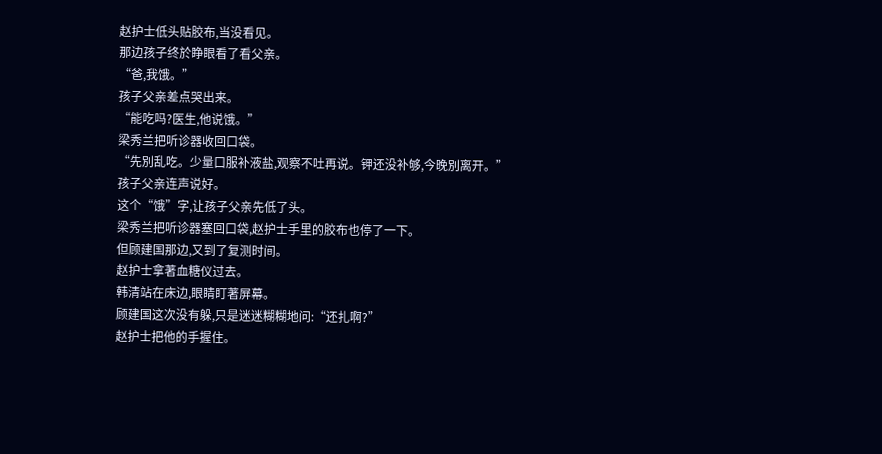赵护士低头贴胶布,当没看见。
那边孩子终於睁眼看了看父亲。
“爸,我饿。”
孩子父亲差点哭出来。
“能吃吗?医生,他说饿。”
梁秀兰把听诊器收回口袋。
“先別乱吃。少量口服补液盐,观察不吐再说。钾还没补够,今晚別离开。”
孩子父亲连声说好。
这个“饿”字,让孩子父亲先低了头。
梁秀兰把听诊器塞回口袋,赵护士手里的胶布也停了一下。
但顾建国那边,又到了复测时间。
赵护士拿著血糖仪过去。
韩清站在床边,眼睛盯著屏幕。
顾建国这次没有躲,只是迷迷糊糊地问:“还扎啊?”
赵护士把他的手握住。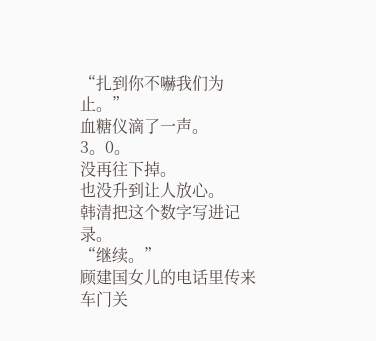“扎到你不嚇我们为止。”
血糖仪滴了一声。
3。0。
没再往下掉。
也没升到让人放心。
韩清把这个数字写进记录。
“继续。”
顾建国女儿的电话里传来车门关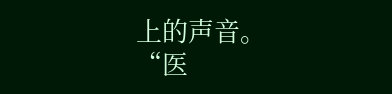上的声音。
“医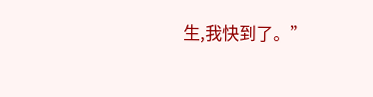生,我快到了。”